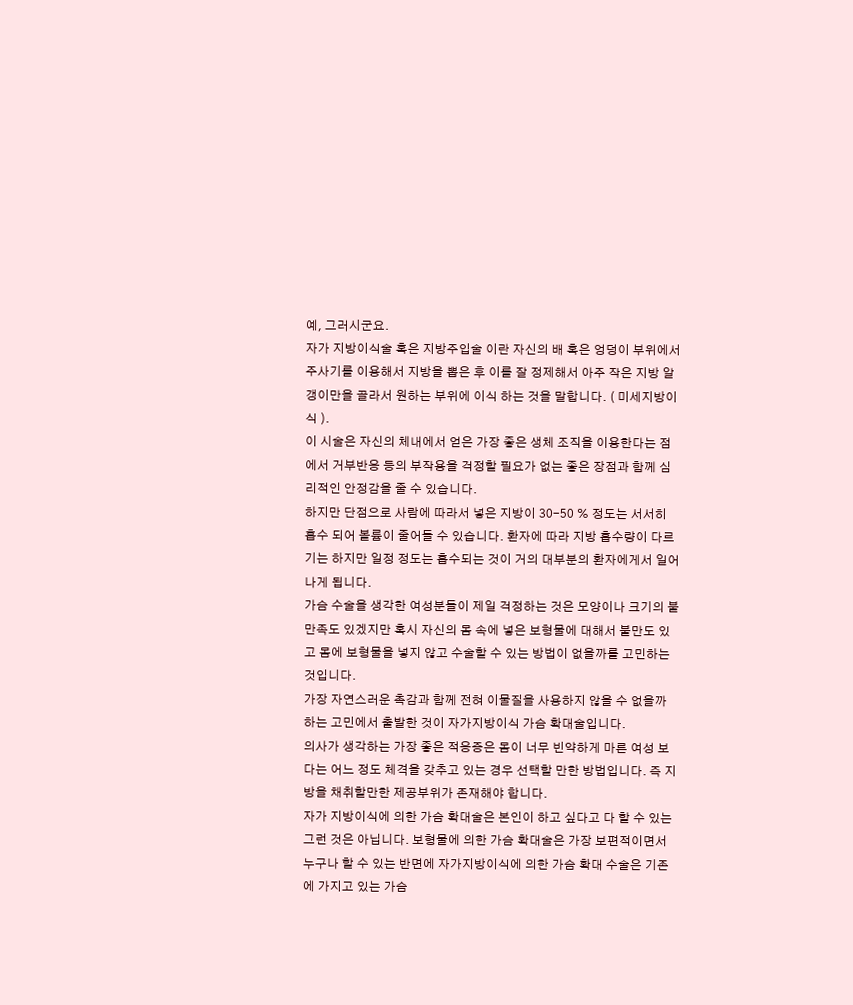예, 그러시군요.
자가 지방이식술 혹은 지방주입술 이란 자신의 배 혹은 엉덩이 부위에서 주사기를 이용해서 지방을 뽑은 후 이를 잘 정제해서 아주 작은 지방 알갱이만을 골라서 원하는 부위에 이식 하는 것을 말합니다. ( 미세지방이식 ).
이 시술은 자신의 체내에서 얻은 가장 좋은 생체 조직을 이용한다는 점에서 거부반응 등의 부작용을 걱정할 필요가 없는 좋은 장점과 함께 심리적인 안정감을 줄 수 있습니다.
하지만 단점으로 사람에 따라서 넣은 지방이 30-50 % 정도는 서서히 흡수 되어 볼륨이 줄어들 수 있습니다. 환자에 따라 지방 흡수량이 다르기는 하지만 일정 정도는 흡수되는 것이 거의 대부분의 환자에게서 일어나게 됩니다.
가슴 수술을 생각한 여성분들이 제일 걱정하는 것은 모양이나 크기의 불만족도 있겠지만 혹시 자신의 몸 속에 넣은 보형물에 대해서 불만도 있고 몸에 보형물을 넣지 않고 수술할 수 있는 방법이 없을까를 고민하는 것입니다.
가장 자연스러운 촉감과 함께 전혀 이물질을 사용하지 않을 수 없을까 하는 고민에서 출발한 것이 자가지방이식 가슴 확대술입니다.
의사가 생각하는 가장 좋은 적응증은 몸이 너무 빈약하게 마른 여성 보다는 어느 정도 체격을 갖추고 있는 경우 선택할 만한 방법입니다. 즉 지방을 채취할만한 제공부위가 존재해야 합니다.
자가 지방이식에 의한 가슴 확대술은 본인이 하고 싶다고 다 할 수 있는 그런 것은 아닙니다. 보형물에 의한 가슴 확대술은 가장 보편적이면서 누구나 할 수 있는 반면에 자가지방이식에 의한 가슴 확대 수술은 기존에 가지고 있는 가슴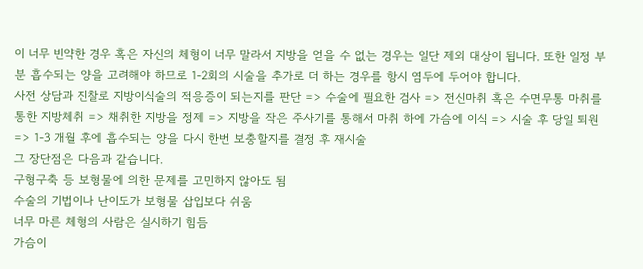이 너무 빈약한 경우 혹은 자신의 체형이 너무 말라서 지방을 얻을 수 없는 경우는 일단 제외 대상이 됩니다. 또한 일정 부분 흡수되는 양을 고려해야 하므로 1-2회의 시술을 추가로 더 하는 경우를 항시 염두에 두어야 합니다.
사전 상담과 진찰로 지방이식술의 적응증이 되는지를 판단 => 수술에 필요한 검사 => 전신마취 혹은 수면무통 마취를 통한 지방체취 => 채취한 지방을 정제 => 지방을 작은 주사기를 통해서 마취 하에 가슴에 이식 => 시술 후 당일 퇴원 => 1-3 개월 후에 흡수되는 양을 다시 한번 보충할지를 결정 후 재시술
그 장단점은 다음과 같습니다.
구형구축 등 보형물에 의한 문제를 고민하지 않아도 됨
수술의 기법이나 난이도가 보형물 삽입보다 쉬움
너무 마른 체형의 사람은 실시하기 힘듬
가슴이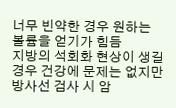너무 빈약한 경우 원하는 볼륨을 얻기가 힘듬
지방의 석회화 현상이 생길 경우 건강에 문제는 없지만 방사선 검사 시 암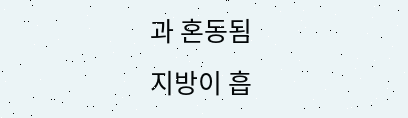과 혼동됨
지방이 흡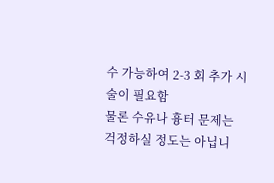수 가능하여 2-3 회 추가 시술이 필요함
물론 수유나 흉터 문제는 걱정하실 정도는 아닙니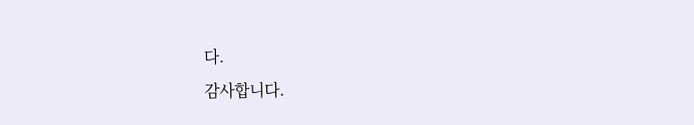다.
감사합니다.